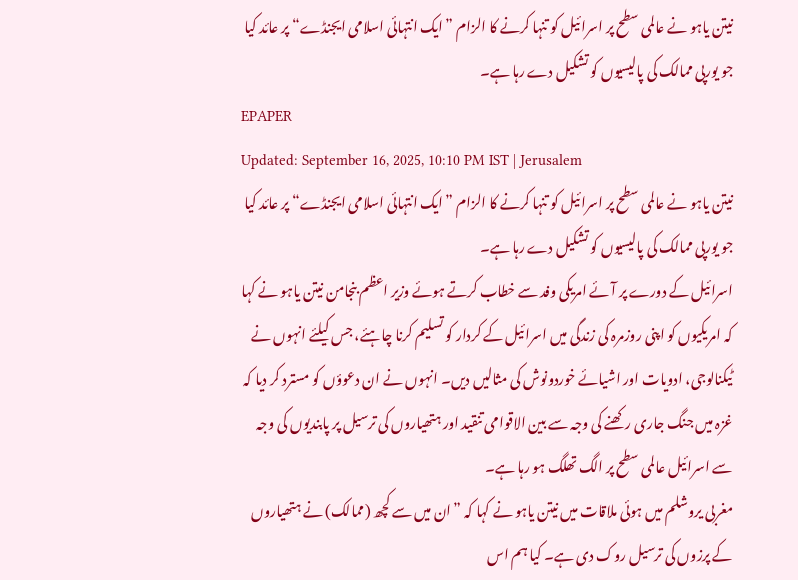نیتن یاہو نے عالمی سطح پر اسرائیل کو تنہا کرنے کا الزام ”ایک انتہائی اسلامی ایجنڈے“ پر عائد کیا جو یورپی ممالک کی پالیسیوں کو تشکیل دے رہا ہے۔
EPAPER
Updated: September 16, 2025, 10:10 PM IST | Jerusalem
نیتن یاہو نے عالمی سطح پر اسرائیل کو تنہا کرنے کا الزام ”ایک انتہائی اسلامی ایجنڈے“ پر عائد کیا جو یورپی ممالک کی پالیسیوں کو تشکیل دے رہا ہے۔
اسرائیل کے دورے پر آئے امریکی وفد سے خطاب کرتے ہوئے وزیر اعظم بنجامن نیتن یاہو نے کہا کہ امریکیوں کو اپنی روزمرہ کی زندگی میں اسرائیل کے کردار کو تسلیم کرنا چاہئے، جس کیلئے انہوں نے ٹیکنالوجی، ادویات اور اشیائے خوردونوش کی مثالیں دیں۔ انہوں نے ان دعوؤں کو مسترد کر دیا کہ غزہ میں جنگ جاری رکھنے کی وجہ سے بین الاقوامی تنقید اور ہتھیاروں کی ترسیل پر پابندیوں کی وجہ سے اسرائیل عالمی سطح پر الگ تھلگ ہو رہا ہے۔
مغربی یروشلم میں ہوئی ملاقات میں نیتن یاہو نے کہا کہ ”ان میں سے کچھ (ممالک) نے ہتھیاروں کے پرزوں کی ترسیل روک دی ہے۔ کیا ہم اس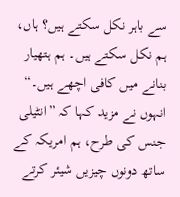سے باہر نکل سکتے ہیں؟ ہاں، ہم نکل سکتے ہیں۔ ہم ہتھیار بنانے میں کافی اچھے ہیں۔“ انہوں نے مزید کہا کہ ”انٹیلی جنس کی طرح، ہم امریکہ کے ساتھ دونوں چیزیں شیئر کرتے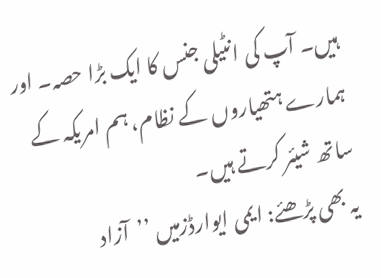ہیں۔ آپ کی انٹیلی جنس کا ایک بڑا حصہ۔ اور ہمارے ہتھیاروں کے نظام، ہم امریکہ کے ساتھ شیئر کرتے ہیں۔
یہ بھی پڑھئے: ایمی ایوارڈزمیں ’’آزاد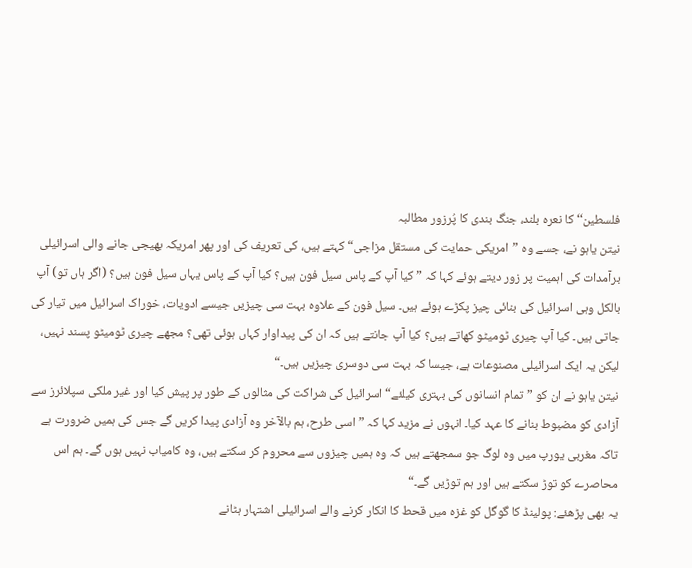فلسطین‘‘ کا نعرہ بلند، جنگ بندی کا پُرزور مطالبہ
نیتن یاہو نے، جسے وہ ”امریکی حمایت کی مستقل مزاجی“ کہتے ہیں، کی تعریف کی اور پھر امریکہ بھیجی جانے والی اسرائیلی برآمدات کی اہمیت پر زور دیتے ہوئے کہا کہ ”کیا آپ کے پاس سیل فون ہیں؟ کیا آپ کے پاس یہاں سیل فون ہیں؟ (اگر ہاں تو) آپ بالکل وہی اسرائیل کی بنائی چیز پکڑے ہوئے ہیں۔ سیل فون کے علاوہ بہت سی چیزیں جیسے ادویات، خوراک اسرائیل میں تیار کی جاتی ہیں۔ کیا آپ چیری ٹومیٹو کھاتے ہیں؟ کیا آپ جانتے ہیں کہ ان کی پیداوار کہاں ہوئی تھی؟ مجھے چیری ٹومیٹو پسند نہیں، لیکن یہ ایک اسرائیلی مصنوعات ہے، جیسا کہ بہت سی دوسری چیزیں ہیں۔“
نیتن یاہو نے ان کو ”تمام انسانوں کی بہتری کیلئے“ اسرائیل کی شراکت کی مثالوں کے طور پر پیش کیا اور غیر ملکی سپلائرز سے آزادی کو مضبوط بنانے کا عہد کیا۔ انہوں نے مزید کہا کہ ”اسی طرح، ہم بالآخر وہ آزادی پیدا کریں گے جس کی ہمیں ضرورت ہے تاکہ مغربی یورپ میں وہ لوگ جو سمجھتے ہیں کہ وہ ہمیں چیزوں سے محروم کر سکتے ہیں، وہ کامیاب نہیں ہوں گے۔ ہم اس محاصرے کو توڑ سکتے ہیں اور ہم توڑیں گے۔“
یہ بھی پڑھئے: پولینڈ کا گوگل کو غزہ میں قحط کا انکار کرنے والے اسرائیلی اشتہار ہٹانے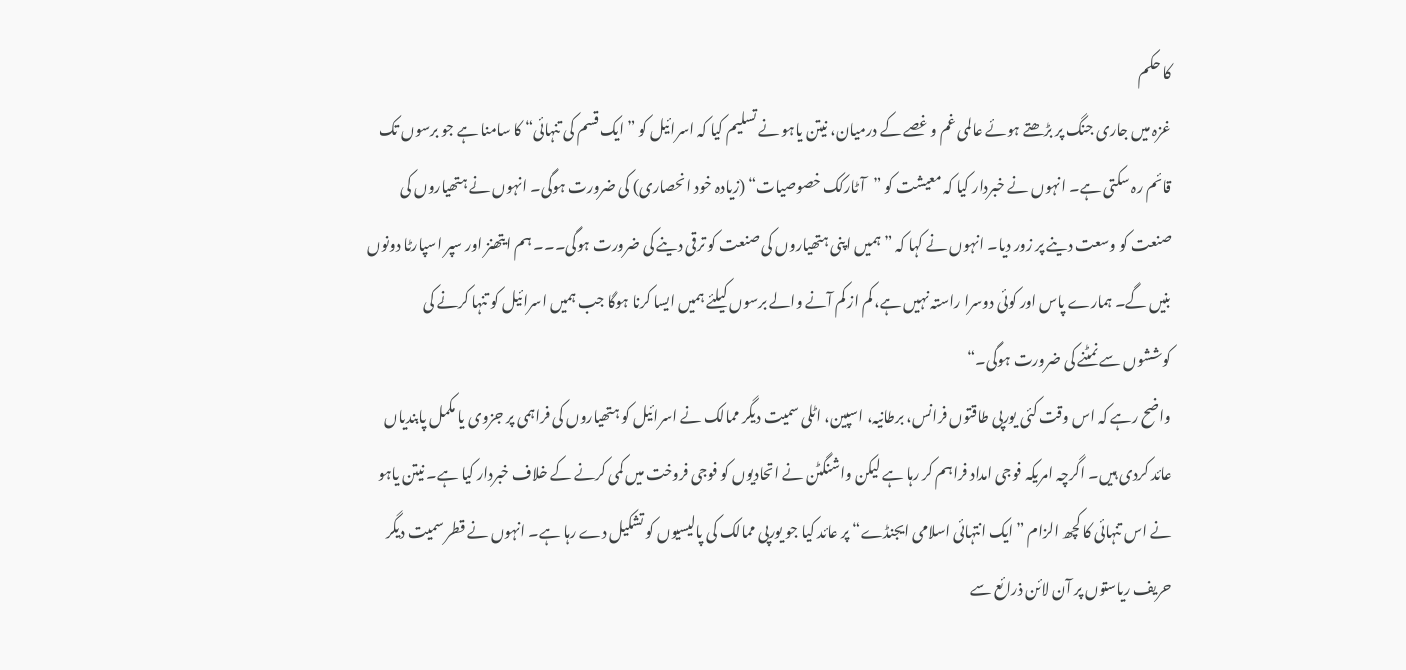کا حکم
غزہ میں جاری جنگ پر بڑھتے ہوئے عالمی غم و غصے کے درمیان، نیتن یاہو نے تسلیم کیا کہ اسرائیل کو ”ایک قسم کی تنہائی“ کا سامنا ہے جو برسوں تک قائم رہ سکتی ہے۔ انہوں نے خبردار کیا کہ معیشت کو ”آٹارکک خصوصیات“ (زیادہ خود انحصاری) کی ضرورت ہوگی۔ انہوں نے ہتھیاروں کی صنعت کو وسعت دینے پر زور دیا۔ انہوں نے کہا کہ ”ہمیں اپنی ہتھیاروں کی صنعت کو ترقی دینے کی ضرورت ہوگی۔۔۔ ہم ایتھنز اور سپر اسپارٹا دونوں بنیں گے۔ ہمارے پاس اور کوئی دوسرا راستہ نہیں ہے، کم از کم آنے والے برسوں کیلئے ہمیں ایسا کرنا ہوگا جب ہمیں اسرائیل کو تنہا کرنے کی کوششوں سے نمٹنے کی ضرورت ہوگی۔“
واضح رہے کہ اس وقت کئی یورپی طاقتوں فرانس، برطانیہ، اسپین، اٹلی سمیت دیگر ممالک نے اسرائیل کو ہتھیاروں کی فراہمی پر جزوی یا مکمل پابندیاں عائد کردی ہیں۔ اگرچہ امریکہ فوجی امداد فراہم کر رہا ہے لیکن واشنگٹن نے اتحادیوں کو فوجی فروخت میں کمی کرنے کے خلاف خبردار کیا ہے۔ نیتن یاہو نے اس تنہائی کا کچھ الزام ”ایک انتہائی اسلامی ایجنڈے“ پر عائد کیا جو یورپی ممالک کی پالیسیوں کو تشکیل دے رہا ہے۔ انہوں نے قطر سمیت دیگر حریف ریاستوں پر آن لائن ذرائع سے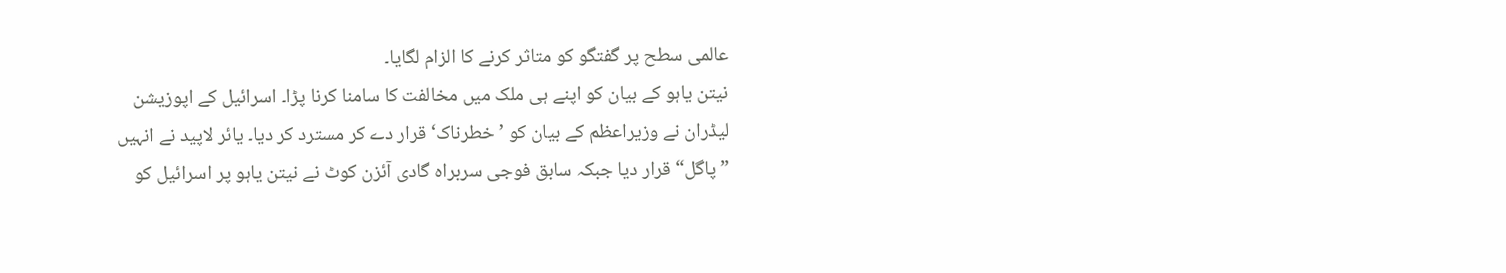عالمی سطح پر گفتگو کو متاثر کرنے کا الزام لگایا۔
نیتن یاہو کے بیان کو اپنے ہی ملک میں مخالفت کا سامنا کرنا پڑا۔ اسرائیل کے اپوزیشن لیڈران نے وزیراعظم کے بیان کو ’خطرناک‘ قرار دے کر مسترد کر دیا۔ یائر لاپید نے انہیں ”پاگل“ قرار دیا جبکہ سابق فوجی سربراہ گادی آئزن کوٹ نے نیتن یاہو پر اسرائیل کو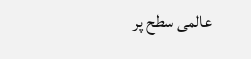عالمی سطح پر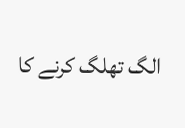الگ تھلگ کرنے کا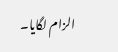الزام لگایا۔